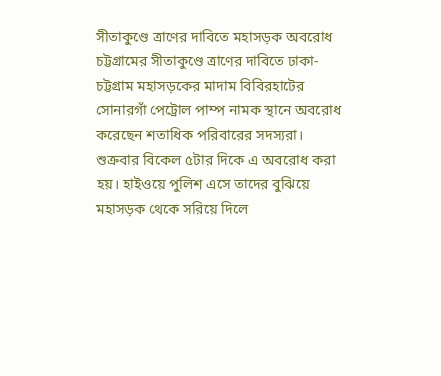সীতাকুণ্ডে ত্রাণের দাবিতে মহাসড়ক অবরোধ
চট্টগ্রামের সীতাকুণ্ডে ত্রাণের দাবিতে ঢাকা-চট্টগ্রাম মহাসড়কের মাদাম বিবিরহাটের সোনারগাঁ পেট্রোল পাম্প নামক স্থানে অবরোধ করেছেন শতাধিক পরিবারের সদস্যরা। শুক্রবার বিকেল ৫টার দিকে এ অবরোধ করা হয়। হাইওয়ে পুলিশ এসে তাদের বুঝিয়ে মহাসড়ক থেকে সরিয়ে দিলে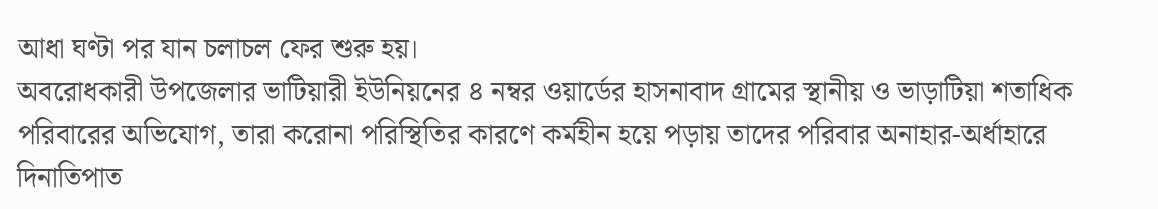আধা ঘণ্টা পর যান চলাচল ফের শুরু হয়।
অবরোধকারী উপজেলার ভাটিয়ারী ইউনিয়নের ৪ নম্বর ওয়ার্ডের হাসনাবাদ গ্রামের স্থানীয় ও ভাড়াটিয়া শতাধিক পরিবারের অভিযোগ, তারা করোনা পরিস্থিতির কারণে কর্মহীন হয়ে পড়ায় তাদের পরিবার অনাহার-অর্ধাহারে দিনাতিপাত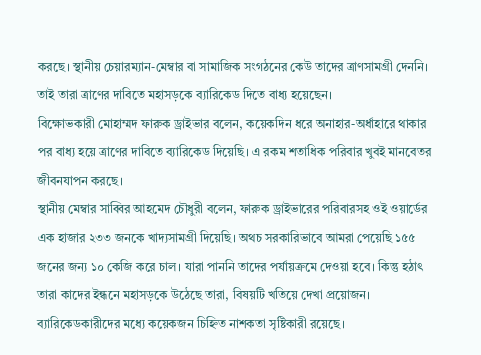করছে। স্থানীয় চেয়ারম্যান-মেম্বার বা সামাজিক সংগঠনের কেউ তাদের ত্রাণসামগ্রী দেননি। তাই তারা ত্রাণের দাবিতে মহাসড়কে ব্যারিকেড দিতে বাধ্য হয়েছেন।
বিক্ষোভকারী মোহাম্মদ ফারুক ড্রাইভার বলেন, কয়েকদিন ধরে অনাহার-অর্ধাহারে থাকার পর বাধ্য হয়ে ত্রাণের দাবিতে ব্যারিকেড দিয়েছি। এ রকম শতাধিক পরিবার খুবই মানবেতর জীবনযাপন করছে।
স্থানীয় মেম্বার সাব্বির আহমেদ চৌধুরী বলেন, ফারুক ড্রাইভারের পরিবারসহ ওই ওয়ার্ডের এক হাজার ২৩৩ জনকে খাদ্যসামগ্রী দিয়েছি। অথচ সরকারিভাবে আমরা পেয়েছি ১৫৫ জনের জন্য ১০ কেজি করে চাল। যারা পাননি তাদের পর্যায়ক্রমে দেওয়া হবে। কিন্তু হঠাৎ তারা কাদের ইন্ধনে মহাসড়কে উঠেছে তারা, বিষয়টি খতিয়ে দেখা প্রয়োজন। ব্যারিকেডকারীদের মধ্যে কয়েকজন চিহ্নিত নাশকতা সৃষ্টিকারী রয়েছে।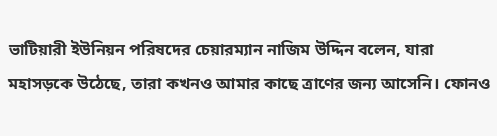ভাটিয়ারী ইউনিয়ন পরিষদের চেয়ারম্যান নাজিম উদ্দিন বলেন, যারা মহাসড়কে উঠেছে, তারা কখনও আমার কাছে ত্রাণের জন্য আসেনি। ফোনও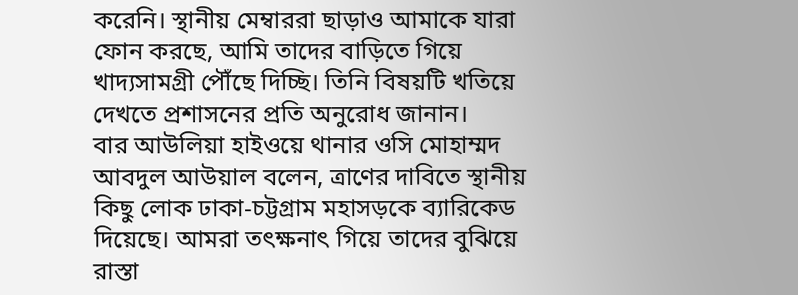করেনি। স্থানীয় মেম্বাররা ছাড়াও আমাকে যারা ফোন করছে, আমি তাদের বাড়িতে গিয়ে খাদ্যসামগ্রী পৌঁছে দিচ্ছি। তিনি বিষয়টি খতিয়ে দেখতে প্রশাসনের প্রতি অনুরোধ জানান।
বার আউলিয়া হাইওয়ে থানার ওসি মোহাম্মদ আবদুল আউয়াল বলেন, ত্রাণের দাবিতে স্থানীয় কিছু লোক ঢাকা-চট্টগ্রাম মহাসড়কে ব্যারিকেড দিয়েছে। আমরা তৎক্ষনাৎ গিয়ে তাদের বুঝিয়ে রাস্তা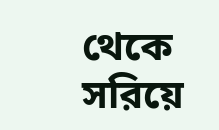থেকে সরিয়ে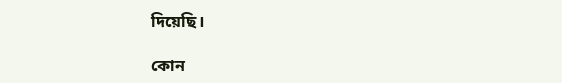দিয়েছি।

কোন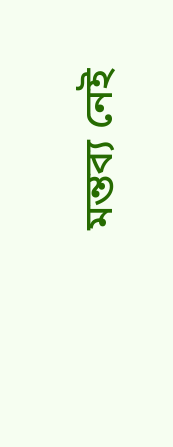মন্তব্য নেই